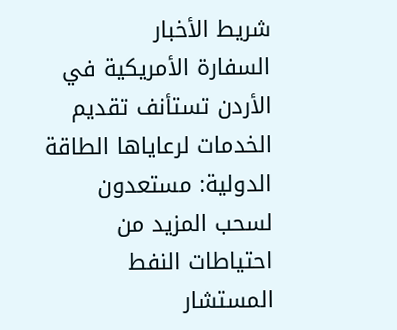شريط الأخبار
السفارة الأمريكية في الأردن تستأنف تقديم الخدمات لرعاياها الطاقة الدولية: مستعدون لسحب المزيد من احتياطات النفط المستشار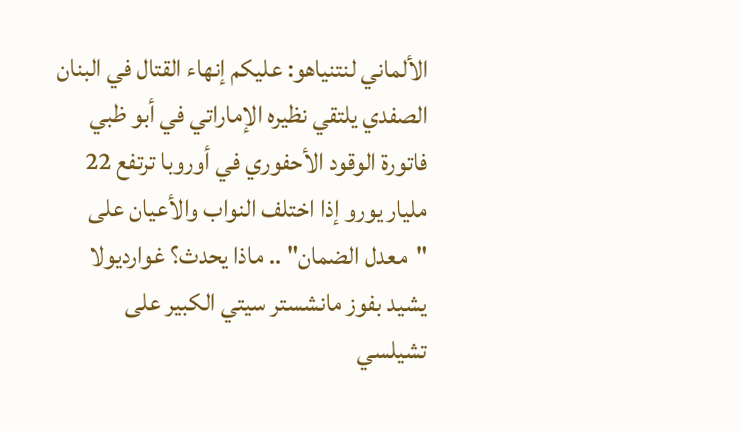الألماني لنتنياهو: عليكم إنهاء القتال في البنان الصفدي يلتقي نظيره الإماراتي في أبو ظبي فاتورة الوقود الأحفوري في أوروبا ترتفع 22 مليار يورو إذا اختلف النواب والأعيان على "معدل الضمان" .. ماذا يحدث؟ غوارديولا يشيد بفوز مانشستر سيتي الكبير على تشيلسي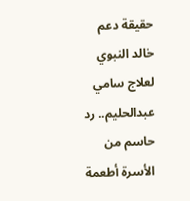حقيقة دعم خالد النبوي لعلاج سامي عبدالحليم.. رد حاسم من الأسرة أطعمة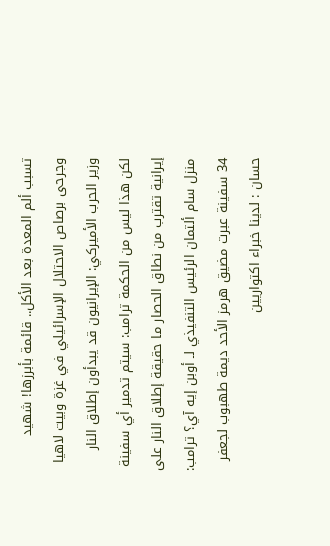تسبب ألم المعدة بعد الأكل.. قائمة بأبرزها! شهيد وجرحى برصاص الاحتلال الإسرائيلي في غزة وبيت لاهيا وزير الحرب الأميركي: الإيرانيون قد يبدأون إطلاق النار لكن هذا ليس من الحكمة ترامب: سيتم تدمير أي سفينة إيرانية تقترب من نطاق الحصار ما حقيقة إطلاق النار على منزل سام ألتمان الرئيس التنفيذي لـ أوبن إيه آي؟ ترامب: 34 سفينة عبرت مضيق هرمز الأحد ديمة طهبوب لجعفر حسان : لدينا خبراء اكتواريين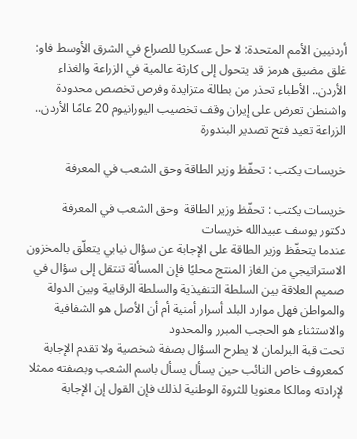أردنيين الأمم المتحدة: لا حل عسكريا للصراع في الشرق الأوسط فاو: غلق مضيق هرمز قد يتحول إلى كارثة عالمية في الزراعة والغذاء الأردن.. الأطباء تحذر من بطالة متزايدة وفرص تخصص محدودة واشنطن تعرض على إيران وقف تخصيب اليورانيوم 20 عامًا الأردن.. الزراعة تعيد فتح تصدير البندورة

خريسات يكتب : تحفّظ وزير الطاقة وحق الشعب في المعرفة

خريسات يكتب : تحفّظ وزير الطاقة  وحق الشعب في المعرفة
دكتور يوسف عبيدالله خريسات
عندما يتحفّظ وزير الطاقة على الإجابة عن سؤال نيابي يتعلّق بالمخزون الاستراتيجي من الغاز المنتج محليًا فإن المسألة تنتقل إلى سؤال في صميم العلاقة بين السلطة التنفيذية والسلطة الرقابية وبين الدولة والمواطن فهل موارد البلد أسرار أمنية أم أن الأصل هو الشفافية والاستثناء هو الحجب المبرر والمحدود
تحت قبة البرلمان لا يطرح السؤال بصفة شخصية ولا تقدم الإجابة كمعروف خاص النائب حين يسأل يسأل باسم الشعب وبصفته ممثلا لإرادته ومالكا معنويا للثروة الوطنية لذلك فإن القول إن الإجابة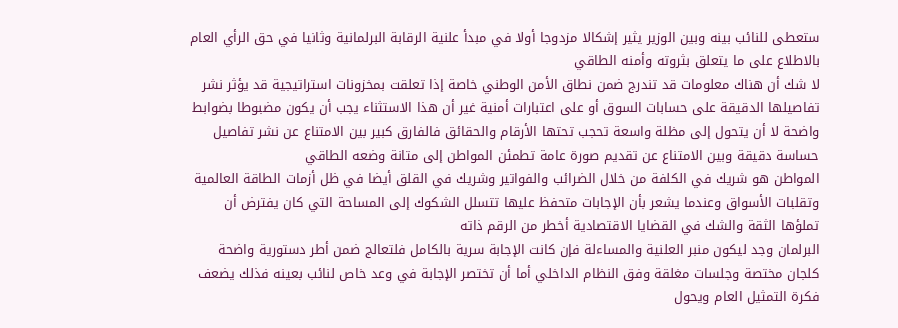ستعطى للنائب بينه وبين الوزير يثير إشكالا مزدوجا أولا في مبدأ علنية الرقابة البرلمانية وثانيا في حق الرأي العام بالاطلاع على ما يتعلق بثروته وأمنه الطاقي
لا شك أن هناك معلومات قد تندرج ضمن نطاق الأمن الوطني خاصة إذا تعلقت بمخزونات استراتيجية قد يؤثر نشر تفاصيلها الدقيقة على حسابات السوق أو على اعتبارات أمنية غير أن هذا الاستثناء يجب أن يكون مضبوطا بضوابط واضحة لا أن يتحول إلى مظلة واسعة تحجب تحتها الأرقام والحقائق فالفارق كبير بين الامتناع عن نشر تفاصيل حساسة دقيقة وبين الامتناع عن تقديم صورة عامة تطمئن المواطن إلى متانة وضعه الطاقي
المواطن هو شريك في الكلفة من خلال الضرائب والفواتير وشريك في القلق أيضا في ظل أزمات الطاقة العالمية وتقلبات الأسواق وعندما يشعر بأن الإجابات متحفظ عليها تتسلل الشكوك إلى المساحة التي كان يفترض أن تملؤها الثقة والشك في القضايا الاقتصادية أخطر من الرقم ذاته
البرلمان وجد ليكون منبر العلنية والمساءلة فإن كانت الإجابة سرية بالكامل فلتعالج ضمن أطر دستورية واضحة كلجان مختصة وجلسات مغلقة وفق النظام الداخلي أما أن تختصر الإجابة في وعد خاص لنائب بعينه فذلك يضعف فكرة التمثيل العام ويحول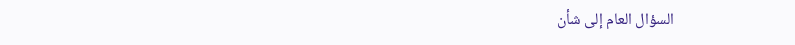السؤال العام إلى شأن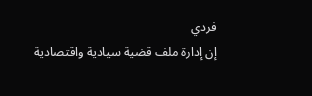فردي
إن إدارة ملف قضية سيادية واقتصادية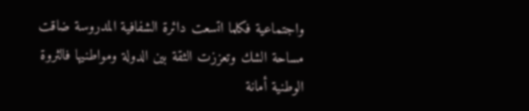واجتماعية فكلما اتسعت دائرة الشفافية المدروسة ضاقت مساحة الشك وتعززت الثقة بين الدولة ومواطنيها فالثروة الوطنية أمانة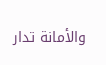والأمانة تدار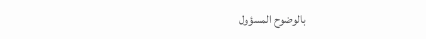بالوضوح المسؤول